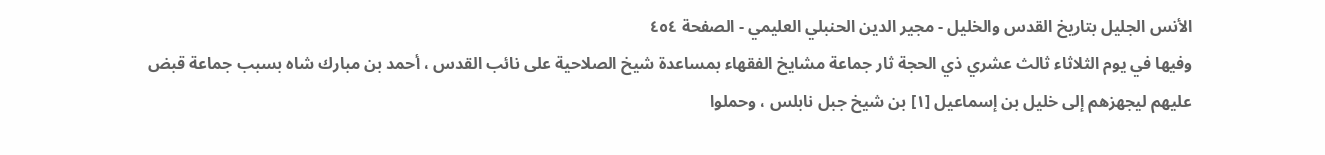الأنس الجليل بتاريخ القدس والخليل - مجير الدين الحنبلي العليمي - الصفحة ٤٥٤
وفيها في يوم الثلاثاء ثالث عشري ذي الحجة ثار جماعة مشايخ الفقهاء بمساعدة شيخ الصلاحية على نائب القدس ، أحمد بن مبارك شاه بسبب جماعة قبض عليهم ليجهزهم إلى خليل بن إسماعيل [١] بن شيخ جبل نابلس ، وحملوا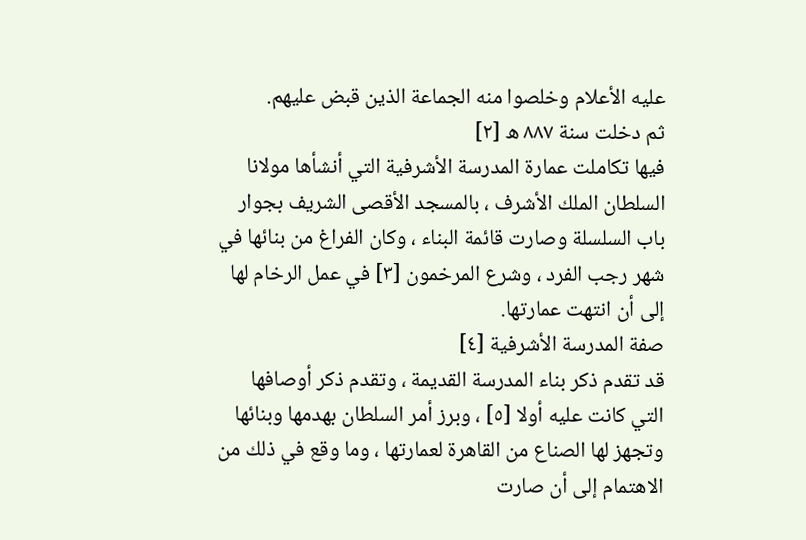عليه الأعلام وخلصوا منه الجماعة الذين قبض عليهم.
ثم دخلت سنة ٨٨٧ ه [٢]
فيها تكاملت عمارة المدرسة الأشرفية التي أنشأها مولانا السلطان الملك الأشرف ، بالمسجد الأقصى الشريف بجوار باب السلسلة وصارت قائمة البناء ، وكان الفراغ من بنائها في شهر رجب الفرد ، وشرع المرخمون [٣] في عمل الرخام لها إلى أن انتهت عمارتها.
صفة المدرسة الأشرفية [٤]
قد تقدم ذكر بناء المدرسة القديمة ، وتقدم ذكر أوصافها التي كانت عليه أولا [٥] ، وبرز أمر السلطان بهدمها وبنائها وتجهز لها الصناع من القاهرة لعمارتها ، وما وقع في ذلك من الاهتمام إلى أن صارت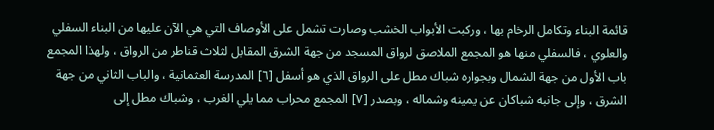قائمة البناء وتكامل الرخام بها ، وركبت الأبواب الخشب وصارت تشمل على الأوصاف التي هي الآن عليها من البناء السفلي والعلوي ، فالسفلي منها هو المجمع الملاصق لرواق المسجد من جهة الشرق المقابل لثلاث قناطر من الرواق ، ولهذا المجمع باب الأول من جهة الشمال وبجواره شباك مطل على الرواق الذي هو أسفل [٦] المدرسة العثمانية ، والباب الثاني من جهة الشرق ، وإلى جانبه شباكان عن يمينه وشماله ، وبصدر [٧] المجمع محراب مما يلي الغرب ، وشباك مطل إلى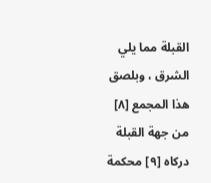القبلة مما يلي الشرق ، وبلصق هذا المجمع [٨] من جهة القبلة دركاه [٩] محكمة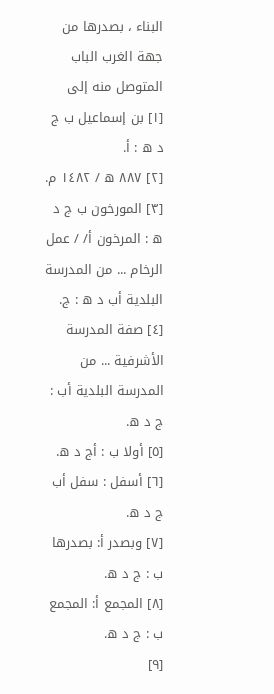البناء ، بصدرها من جهة الغرب الباب المتوصل منه إلى
[١] بن إسماعيل ب ج د ه : أ.
[٢] ٨٨٧ ه / ١٤٨٢ م.
[٣] المورخون ب ج د ه : المرخون أ/ / عمل الرخام ... من المدرسة البلدية أب د ه : ج.
[٤] صفة المدرسة الأشرفية ... من المدرسة البلدية أب : ج د ه.
[٥] أولا ب : أج د ه.
[٦] أسفل : سفل أب ج د ه.
[٧] وبصدر أ: بصدرها ب : ج د ه.
[٨] المجمع أ: المجمع ب : ج د ه.
[٩]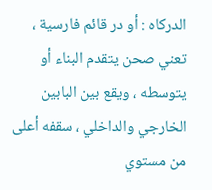الدركاه : أو در قائم فارسية ، تعني صحن يتقدم البناء أو يتوسطه ، ويقع بين البابين الخارجي والداخلي ، سقفه أعلى من مستوي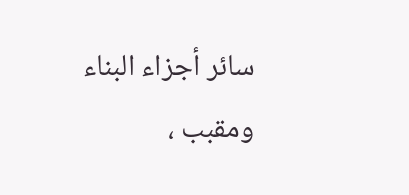سائر أجزاء البناء ومقبب ،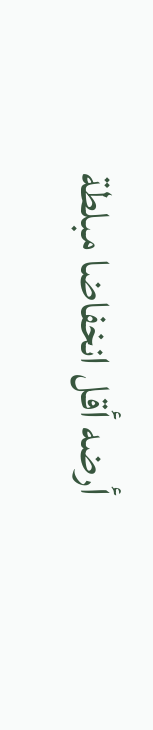أرضه أقل انخفاضا مبلطة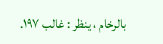بالرخام ، ينظر : غالب ١٩٧.